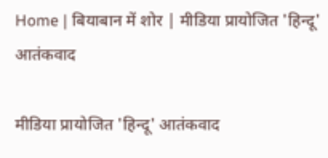Home | बियाबान में शोर | मीडिया प्रायोजित 'हिन्दू' आतंकवाद

मीडिया प्रायोजित 'हिन्दू' आतंकवाद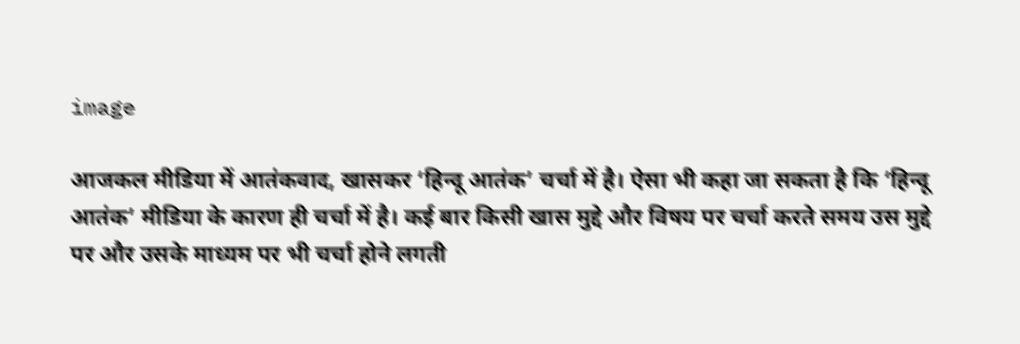image

आजकल मीडिया में आतंकवाद, खासकर ‘हिन्दू आतंक’ चर्चा में है। ऐसा भी कहा जा सकता है कि ‘हिन्दू आतंक’ मीडिया के कारण ही चर्चा में है। कई बार किसी खास मुद्दे और विषय पर चर्चा करते समय उस मुद्दे पर और उसके माध्यम पर भी चर्चा होने लगती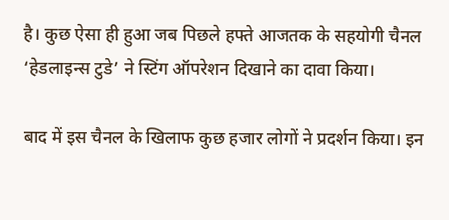है। कुछ ऐसा ही हुआ जब पिछले हफ्ते आजतक के सहयोगी चैनल ‘हेडलाइन्स टुडे’ ने स्टिंग ऑपरेशन दिखाने का दावा किया।

बाद में इस चैनल के खिलाफ कुछ हजार लोगों ने प्रदर्शन किया। इन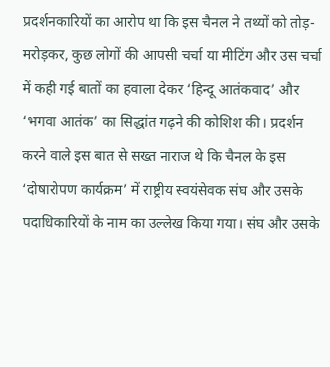प्रदर्शनकारियों का आरोप था कि इस चैनल ने तथ्यों को तोड़-मरोड़कर, कुछ लोगों की आपसी चर्चा या मीटिंग और उस चर्चा में कही गई बातों का हवाला देकर ‘हिन्दू आतंकवाद’ और ‘भगवा आतंक’ का सिद्धांत गढ़ने की कोशिश की। प्रदर्शन करने वाले इस बात से सख्त नाराज थे कि चैनल के इस ‘दोषारोपण कार्यक्रम’ में राष्ट्रीय स्वयंसेवक संघ और उसके पदाधिकारियों के नाम का उल्लेख किया गया। संघ और उसके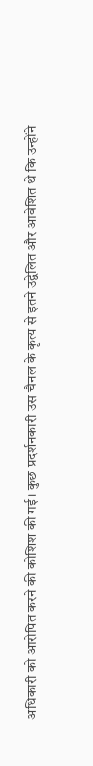अधिकारी को आरोपित करने की कोशिश की गई। कुछ प्रदर्शनकारी उस चैनल के कृत्य से इतने उद्वेलित और आवेशित थे कि उन्होंने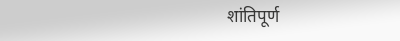शांतिपूर्ण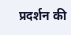प्रदर्शन की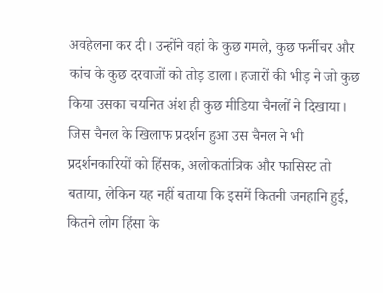अवहेलना कर दी। उन्होंने वहां के कुछ गमले, कुछ फर्नीचर और कांच के कुछ दरवाजों को तोड़ डाला। हजारों की भीड़ ने जो कुछ किया उसका चयनित अंश ही कुछ मीडिया चैनलों ने दिखाया। जिस चैनल के खिलाफ प्रदर्शन हुआ उस चैनल ने भी प्रदर्शनकारियों को हिंसक, अलोकतांत्रिक और फासिस्ट तो बताया, लेकिन यह नहीं बताया कि इसमें कितनी जनहानि हुई, कितने लोग हिंसा के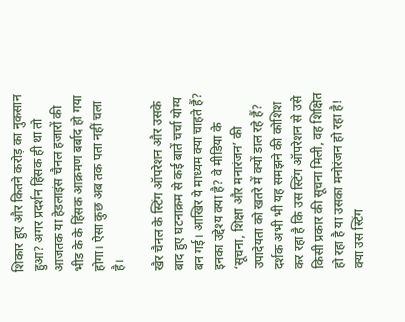शिकार हुए और कितने करोड़ का नुकसान हुआ? अगर प्रदर्शन हिंसक ही था तो आजतक या हेडलाइंस चैनल हजारों की भीड के के हिंसक आक्रमण बर्बाद हो गया होगा। ऐसा कुछ अब तक पता नहीं चला है।

खैर चैनल के स्टिंग ऑपरेशन और उसके बाद हुए घटनाक्रम से कई बातें चर्चा योग्य बन गई। आखिर ये माध्यम क्या चाहते हैं? इनका उद्देश्य क्या है? वे मीडिया के ‘सूचना, शिक्षा और मनारंजन’ की उपादेयता को खतरे में क्यों डाल रहे हैं? दर्शक अभी भी यह समझने की कोशिश कर रहा है कि उस स्टिंग ऑपरेशन से उसे किसी प्रकार की सूचना मिली, वह शिक्षित हो रहा है या उसका मनोरंजन हो रहा है! क्या उस स्टिंग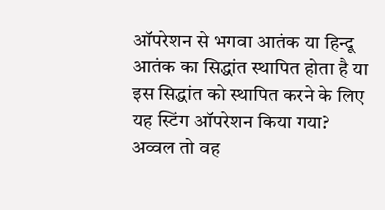ऑपरेशन से भगवा आतंक या हिन्दू आतंक का सिद्धांत स्थापित होता है या इस सिद्धांत को स्थापित करने के लिए यह स्टिंग ऑपरेशन किया गया? अव्वल तो वह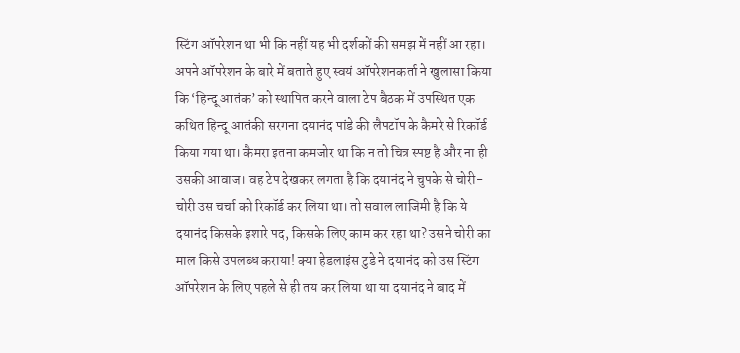स्टिंग ऑपरेशन था भी कि नहीं यह भी दर्शकों की समझ में नहीं आ रहा। अपने ऑपरेशन के बारे में बताते हुए स्वयं ऑपरेशनकर्ता ने खुलासा किया कि ‘हिन्दू आतंक’ को स्थापित करने वाला टेप बैठक में उपस्थित एक कथित हिन्दू आतंकी सरगना दयानंद पांडे की लैपटॉप के कैमरे से रिकॉर्ड किया गया था। कैमरा इतना कमजोर था कि न तो चित्र स्पष्ट है और ना ही उसकी आवाज। वह टेप देखकर लगता है कि दयानंद ने चुपके से चोरी-चोरी उस चर्चा को रिकॉर्ड कर लिया था। तो सवाल लाजिमी है कि ये दयानंद किसके इशारे पद, किसके लिए काम कर रहा था? उसने चोरी का माल किसे उपलब्ध कराया! क्या हेडलाइंस टुडे ने दयानंद को उस स्टिंग ऑपरेशन के लिए पहले से ही तय कर लिया था या दयानंद ने बाद में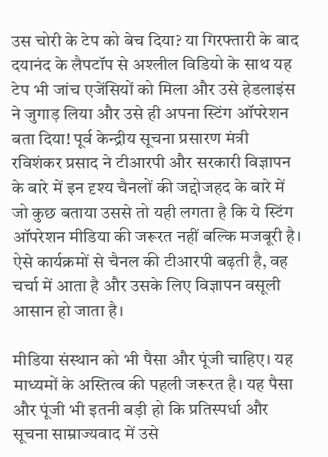उस चोरी के टेप को बेच दिया? या गिरफ्तारी के बाद दयानंद के लैपटॉप से अश्लील विडियो के साथ यह टेप भी जांच एजेंसियों को मिला और उसे हेडलाइंस ने जुगाड़ लिया और उसे ही अपना स्टिंग ऑपरेशन बता दिया! पूर्व केन्द्रीय सूचना प्रसारण मंत्री रविशंकर प्रसाद ने टीआरपी और सरकारी विज्ञापन के बारे में इन दृश्य चैनलों की जद्दोजहद के बारे में जो कुछ बताया उससे तो यही लगता है कि ये स्टिंग ऑपरेशन मीडिया की जरूरत नहीं बल्कि मजबूरी है। ऐसे कार्यक्रमों से चैनल की टीआरपी बढ़ती है, वह चर्चा में आता है और उसके लिए विज्ञापन वसूली आसान हो जाता है।

मीडिया संस्थान को भी पैसा और पूंजी चाहिए। यह माध्यमों के अस्तित्व की पहली जरूरत है। यह पैसा और पूंजी भी इतनी बड़ी हो कि प्रतिस्पर्धा और सूचना साम्राज्यवाद में उसे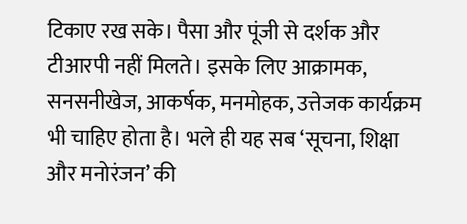टिकाए रख सके। पैसा और पूंजी से दर्शक और टीआरपी नहीं मिलते। इसके लिए आक्रामक, सनसनीखेज, आकर्षक, मनमोहक, उत्तेजक कार्यक्रम भी चाहिए होता है। भले ही यह सब ‘सूचना, शिक्षा और मनोरंजन’ की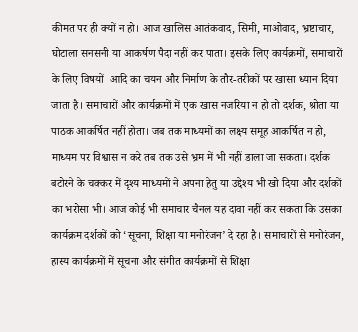कीमत पर ही क्यों न हो। आज खालिस आतंकवाद, सिमी, माओवाद, भ्रष्टाचार, घोटाला सनसनी या आकर्षण पैदा नहीं कर पाता। इसके लिए कार्यक्रमों, समाचारों के लिए विषयों  आदि का चयन और निर्माण के तौर-तरीकों पर खासा ध्यान दिया जाता है। समाचारों और कार्यक्रमों में एक खास नजरिया न हो तो दर्शक, श्रोता या पाठक आकर्षित नहीं होता। जब तक माध्यमों का लक्ष्य समूह आकर्षित न हो, माध्यम पर विश्वास न करे तब तक उसे भ्रम में भी नहीं डाला जा सकता। दर्शक बटोरने के चक्कर में दृश्य माध्यमों ने अपना हेतु या उद्देश्य भी खो दिया और दर्शकों का भरोसा भी। आज कोई भी समाचार चैनल यह दावा नहीं कर सकता कि उसका कार्यक्रम दर्शकों को ‘सूचना, शिक्षा या मनोरंजन’ दे रहा है। समाचारों से मनोरंजन, हास्य कार्यक्रमों में सूचना और संगीत कार्यक्रमों से शिक्षा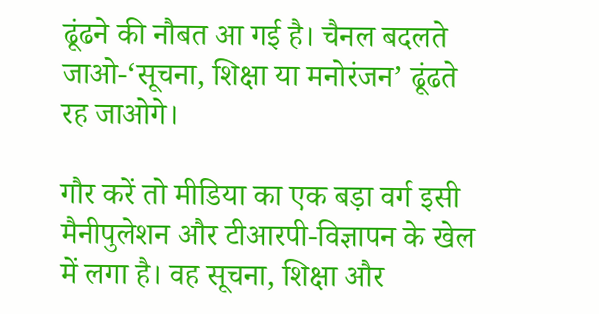ढूंढने की नौबत आ गई है। चैनल बदलते जाओ-‘सूचना, शिक्षा या मनोरंजन’ ढूंढते रह जाओगे।

गौर करें तो मीडिया का एक बड़ा वर्ग इसी मैनीपुलेशन और टीआरपी-विज्ञापन के खेल में लगा है। वह सूचना, शिक्षा और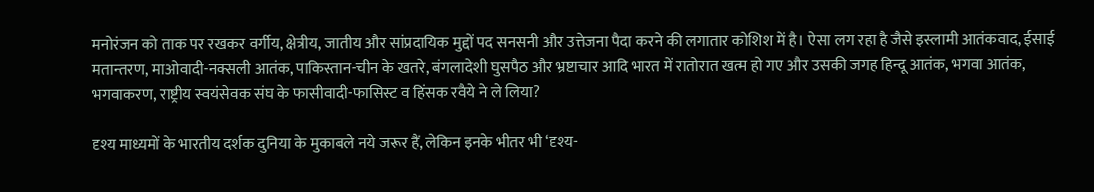मनोरंजन को ताक पर रखकर वर्गीय, क्षेत्रीय, जातीय और सांप्रदायिक मुद्दों पद सनसनी और उत्तेजना पैदा करने की लगातार कोशिश में है। ऐसा लग रहा है जैसे इस्लामी आतंकवाद, ईसाई मतान्तरण, माओवादी-नक्सली आतंक, पाकिस्तान-चीन के खतरे, बंगलादेशी घुसपैठ और भ्रष्टाचार आदि भारत में रातोरात खत्म हो गए और उसकी जगह हिन्दू आतंक, भगवा आतंक, भगवाकरण, राष्ट्रीय स्वयंसेवक संघ के फासीवादी-फासिस्ट व हिंसक रवैये ने ले लिया?

दृश्य माध्यमों के भारतीय दर्शक दुनिया के मुकाबले नये जरूर हैं, लेकिन इनके भीतर भी ‘दृश्य-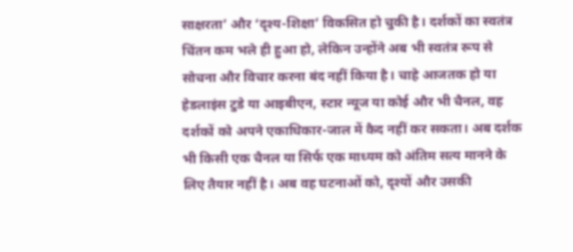साक्षरता’ और ‘दृश्य-शिक्षा’ विकसित हो चुकी है। दर्शकों का स्वतंत्र चिंतन कम भले ही हुआ हो, लेकिन उन्होंने अब भी स्वतंत्र रूप से सोचना और विचार करना बंद नहीं किया है। चाहे आजतक हो या हेडलाइंस टुडे या आइबीएन, स्टार न्यूज या कोई और भी चैनल, वह दर्शकों को अपने एकाधिकार-जाल में कैद नहीं कर सकता। अब दर्शक भी किसी एक चैनल या सिर्फ एक माध्यम को अंतिम सत्य मानने के लिए तैयार नहीं है। अब वह घटनाओं को, दृश्यों और उसकी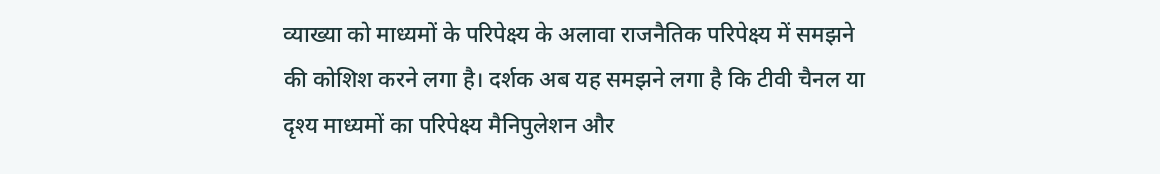व्याख्या को माध्यमों के परिपेक्ष्य के अलावा राजनैतिक परिपेक्ष्य में समझने की कोशिश करने लगा है। दर्शक अब यह समझने लगा है कि टीवी चैनल या दृश्य माध्यमों का परिपेक्ष्य मैनिपुलेशन और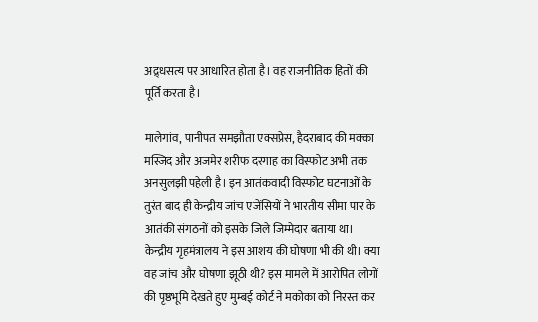अद्र्धसत्य पर आधारित होता है। वह राजनीतिक हितों की पूर्ति करता है।

मालेगांव, पानीपत समझौता एक्सप्रेस, हैदराबाद की मक्का मस्जिद और अजमेर शरीफ दरगाह का विस्फोट अभी तक अनसुलझी पहेली है। इन आतंकवादी विस्फोट घटनाओं के तुरंत बाद ही केन्द्रीय जांच एजेंसियों ने भारतीय सीमा पार के आतंकी संगठनों को इसके जिले जिम्मेदार बताया था। केन्द्रीय गृहमंत्रालय ने इस आशय की घोषणा भी की थी। क्या वह जांच और घोषणा झूठी थी? इस मामले में आरोपित लोगों की पृष्ठभूमि देखते हुए मुम्बई कोर्ट ने मकोका को निरस्त कर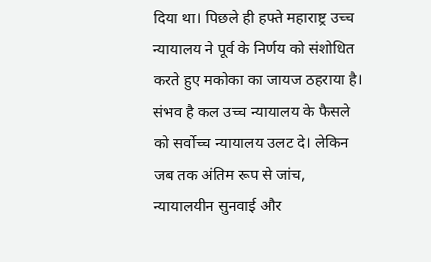दिया था। पिछले ही हफ्ते महाराष्ट्र उच्च न्यायालय ने पूर्व के निर्णय को संशोधित करते हुए मकोका का जायज ठहराया है। संभव है कल उच्च न्यायालय के फैसले को सर्वोच्च न्यायालय उलट दे। लेकिन जब तक अंतिम रूप से जांच, न्यायालयीन सुनवाई और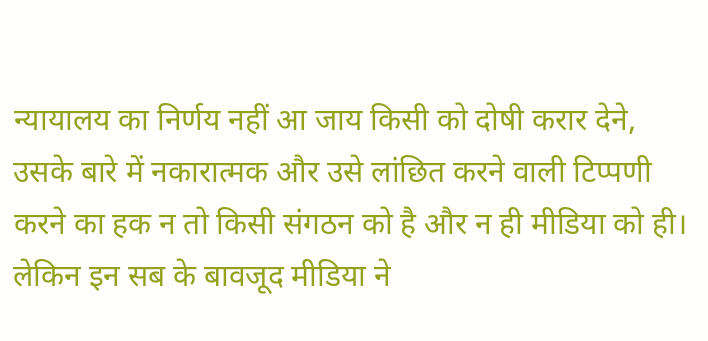न्यायालय का निर्णय नहीं आ जाय किसी को दोषी करार देने, उसके बारे में नकारात्मक और उसे लांछित करने वाली टिप्पणी करने का हक न तो किसी संगठन को है और न ही मीडिया को ही। लेकिन इन सब के बावजूद मीडिया ने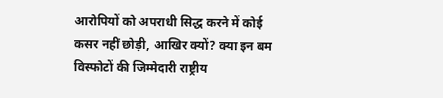आरोपियों को अपराधी सिद्ध करने में कोई कसर नहीं छोड़ी, आखिर क्यों? क्या इन बम विस्फोटों की जिम्मेदारी राष्ट्रीय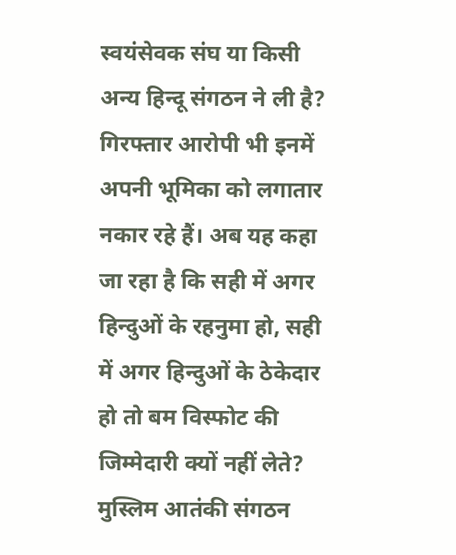स्वयंसेवक संघ या किसी अन्य हिन्दू संगठन ने ली है? गिरफ्तार आरोपी भी इनमें अपनी भूमिका को लगातार नकार रहे हैं। अब यह कहा जा रहा है कि सही में अगर हिन्दुओं के रहनुमा हो, सही में अगर हिन्दुओं के ठेकेदार हो तो बम विस्फोट की जिम्मेदारी क्यों नहीं लेते? मुस्लिम आतंकी संगठन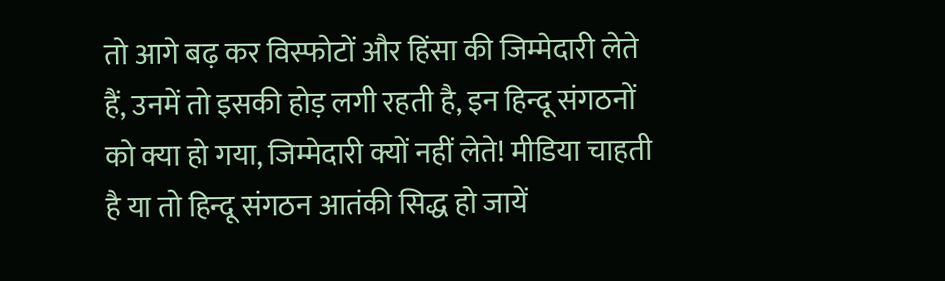तो आगे बढ़ कर विस्फोटों और हिंसा की जिम्मेदारी लेते हैं, उनमें तो इसकी होड़ लगी रहती है, इन हिन्दू संगठनों को क्या हो गया, जिम्मेदारी क्यों नहीं लेते! मीडिया चाहती है या तो हिन्दू संगठन आतंकी सिद्ध हो जायें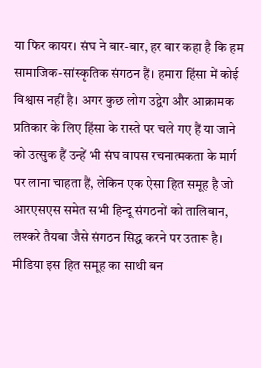या फिर कायर। संघ ने बार-बार, हर बार कहा है कि हम सामाजिक-सांस्कृतिक संगठन हैं। हमारा हिंसा में कोई विश्वास नहीं है। अगर कुछ लोग उद्वेग और आक्रामक प्रतिकार के लिए हिंसा के रास्ते पर चले गए हैं या जाने को उत्सुक हैं उन्हें भी संघ वापस रचनात्मकता के मार्ग पर लाना चाहता हैं, लेकिन एक ऐसा हित समूह है जो आरएसएस समेत सभी हिन्दू संगठनों को तालिबान, लश्करे तैयबा जैसे संगठन सिद्ध करने पर उतारू है। मीडिया इस हित समूह का साथी बन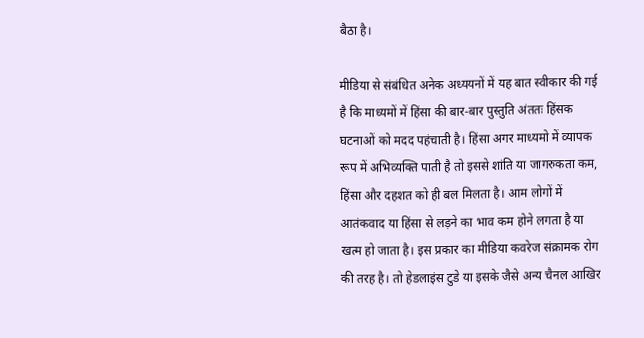बैठा है।

मीडिया से संबंधित अनेक अध्ययनों में यह बात स्वीकार की गई है कि माध्यमों में हिंसा की बार-बार पुस्तुति अंततः हिंसक घटनाओं को मदद पहंचाती है। हिंसा अगर माध्यमो में व्यापक रूप में अभिव्यक्ति पाती है तो इससे शांति या जागरुकता कम, हिंसा और दहशत को ही बल मिलता है। आम लोगों में आतंकवाद या हिंसा से लड़ने का भाव कम होने लगता है या खत्म हो जाता है। इस प्रकार का मीडिया कवरेज संक्रामक रोग की तरह है। तो हेडलाइंस टुडे या इसके जैसे अन्य चैनल आखिर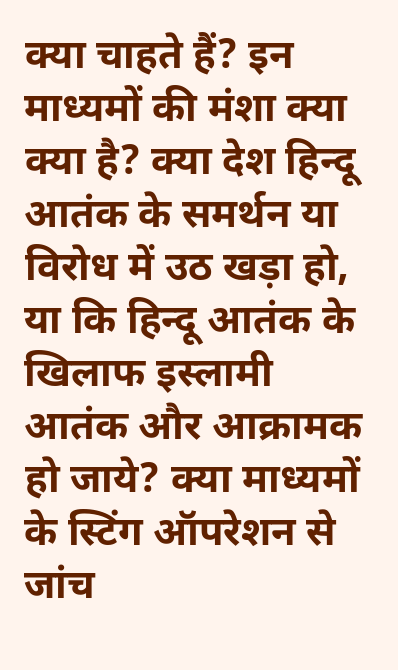क्या चाहते हैं? इन माध्यमों की मंशा क्या क्या है? क्या देश हिन्दू आतंक के समर्थन या विरोध में उठ खड़ा हो, या कि हिन्दू आतंक के खिलाफ इस्लामी आतंक और आक्रामक हो जाये? क्या माध्यमों के स्टिंग ऑपरेशन से जांच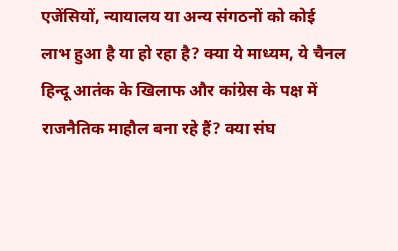एजेंसियों, न्यायालय या अन्य संगठनों को कोई लाभ हुआ है या हो रहा है? क्या ये माध्यम, ये चैनल हिन्दू आतंक के खिलाफ और कांग्रेस के पक्ष में राजनैतिक माहौल बना रहे हैं? क्या संघ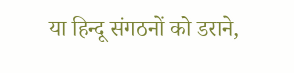या हिन्दू संगठनों को डराने,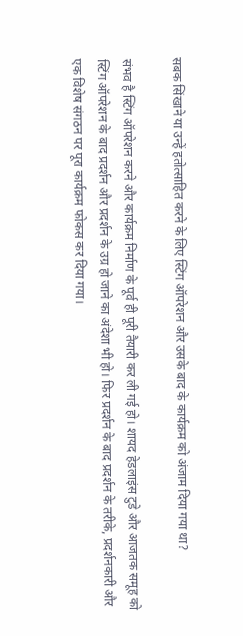सबक सिंखाने या उन्हें हतोत्साहित करने के लिए स्टिंग ऑपरेशन और उसके बाद के कार्यक्रम को अंजाम दिया गया था?

संभव है स्टिंग ऑपरेशन करने और कार्यक्रम निर्माण के पूर्व ही पूरी तैयारी कर ली गई हो। शायद हेडलाइंस टुडे और आजतक समूह को स्टिंग ऑपरेशन के बाद प्रदर्शन और प्रदर्शन के उग्र हो जाने का अंदेशा भी हो। फिर प्रदर्शन के बाद प्रदर्शन के तरीके, प्रदर्शनकारी और एक विशेष संगठन पर पूरा कार्यक्रम फोकस कर दिया गया।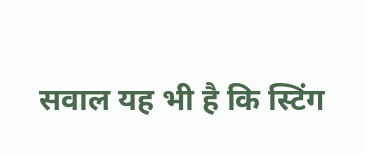सवाल यह भी है कि स्टिंग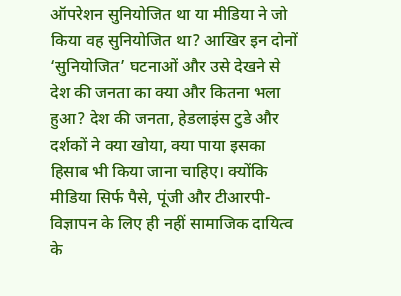ऑपरेशन सुनियोजित था या मीडिया ने जो किया वह सुनियोजित था? आखिर इन दोनों ‘सुनियोजित’ घटनाओं और उसे देखने से देश की जनता का क्या और कितना भला हुआ? देश की जनता, हेडलाइंस टुडे और दर्शकों ने क्या खोया, क्या पाया इसका हिसाब भी किया जाना चाहिए। क्योंकि मीडिया सिर्फ पैसे, पूंजी और टीआरपी-विज्ञापन के लिए ही नहीं सामाजिक दायित्व के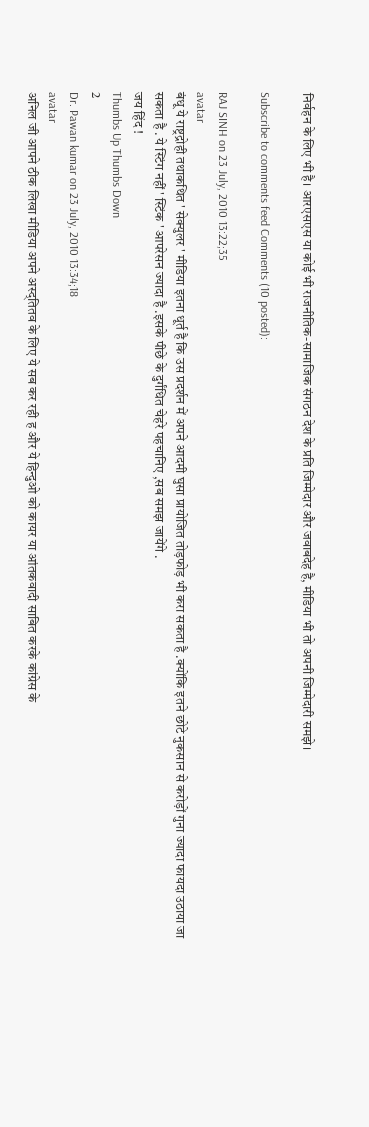निर्वहन के लिए भी है। आरएसएस या कोई भी राजनीतिक-सामाजिक संगठन देश के प्रति जिम्मेदार और जवाबदेह है, मीडिया भी तो अपनी जिम्मेदारी समझे।

Subscribe to comments feed Comments (10 posted):

RAJ SINH on 23 July, 2010 13:22;35
avatar
बंधू ये राष्ट्रद्रोही तथाकथित ' सेक्युलर ' मीडिया इतना धूर्त है कि उस प्रदर्शन में अपने आदमी घुसा प्रायोजित तोड़फोड़ भी करा सकता है .क्योंकि इतने छोटे नुकसान से करोड़ों गुना ज्यादा फायदा उठाया जा सकता है . ये स्टिंग नहीं ' स्टिंक ' आपरेसन ज्यादा है .इसके पीछे के दुर्गंधित चेहरे पहचानिए ,सब समझ जायेंगे .
जय हिंद !
Thumbs Up Thumbs Down
2
Dr. Pawan kumar on 23 July, 2010 13:34;18
avatar
अनिल जी आपने ठीक लिखा मीडिया अपने अस्द्तितव के लिए ये सब कर रही ह और ये हिन्दुओ को कायर या आंतकवादी साबित करके कांग्रेस के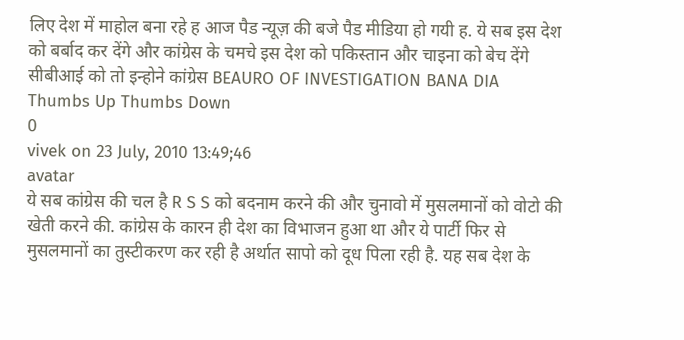लिए देश में माहोल बना रहे ह आज पैड न्यूज़ की बजे पैड मीडिया हो गयी ह. ये सब इस देश को बर्बाद कर देंगे और कांग्रेस के चमचे इस देश को पकिस्तान और चाइना को बेच देंगे सीबीआई को तो इन्होने कांग्रेस BEAURO OF INVESTIGATION BANA DIA
Thumbs Up Thumbs Down
0
vivek on 23 July, 2010 13:49;46
avatar
ये सब कांग्रेस की चल है R S S को बदनाम करने की और चुनावो में मुसलमानों को वोटो की खेती करने की. कांग्रेस के कारन ही देश का विभाजन हुआ था और ये पार्टी फिर से मुसलमानों का तुस्टीकरण कर रही है अर्थात सापो को दूध पिला रही है. यह सब देश के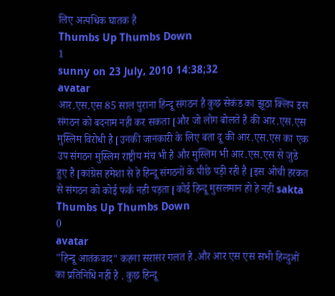लिए अत्यधिक घातक है
Thumbs Up Thumbs Down
1
sunny on 23 July, 2010 14:38;32
avatar
आर.एस.एस 85 साल पुराना हिन्दू संगठन है कुछ सेकंड का झूठा क्लिप इस संगठन को बदनाम नही कर सकता [और जो लोग बोलते है की आर.एस.एस मुस्लिम विरोधी है [उनकी जानकारी के लिए बता दू की आर.एस.एस का एक उप संगठन मुस्लिम राष्ट्रीय मंच भी है और मुस्लिम भी आर.एस.एस से जुडे हुए है [कांग्रेस हमेशा से हे हिन्दू संगठनों के पीछे पड़ी रही है [इस ओची हरकत से संगठन को कोई फर्क नही पड़ता [कोई हिन्दू मुसलमान हो हे नही sakta
Thumbs Up Thumbs Down
0
avatar
"हिन्दू आतंकवाद" कहना सरासर गलत है .और आर एस एस सभी हिन्दुओं का प्रतिनिधि नहीं है . कुछ हिन्दू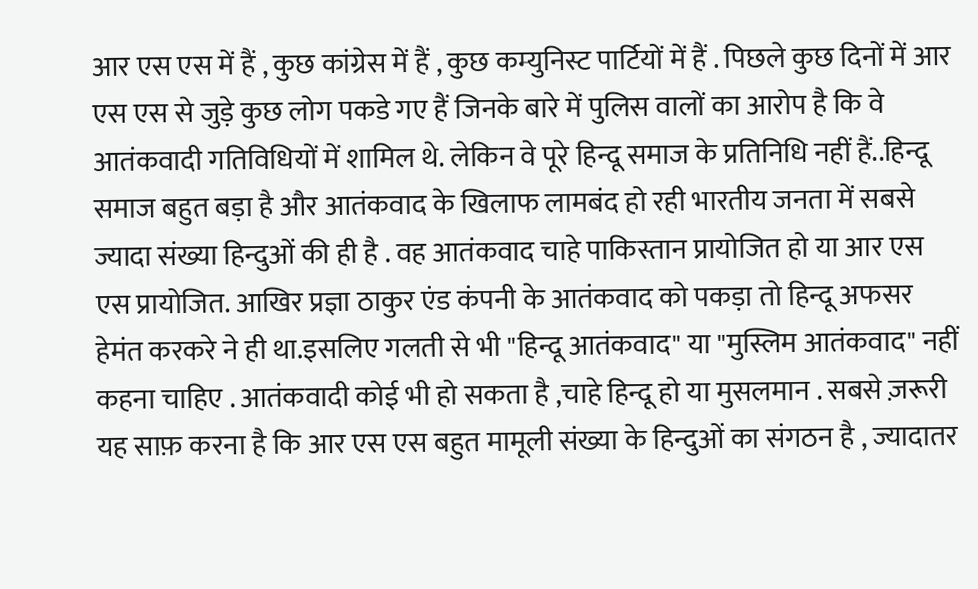आर एस एस में हैं , कुछ कांग्रेस में हैं , कुछ कम्युनिस्ट पार्टियों में हैं . पिछले कुछ दिनों में आर एस एस से जुड़े कुछ लोग पकडे गए हैं जिनके बारे में पुलिस वालों का आरोप है कि वे आतंकवादी गतिविधियों में शामिल थे. लेकिन वे पूरे हिन्दू समाज के प्रतिनिधि नहीं हैं..हिन्दू समाज बहुत बड़ा है और आतंकवाद के खिलाफ लामबंद हो रही भारतीय जनता में सबसे ज्यादा संख्या हिन्दुओं की ही है . वह आतंकवाद चाहे पाकिस्तान प्रायोजित हो या आर एस एस प्रायोजित. आखिर प्रज्ञा ठाकुर एंड कंपनी के आतंकवाद को पकड़ा तो हिन्दू अफसर हेमंत करकरे ने ही था.इसलिए गलती से भी "हिन्दू आतंकवाद" या "मुस्लिम आतंकवाद" नहीं कहना चाहिए . आतंकवादी कोई भी हो सकता है ,चाहे हिन्दू हो या मुसलमान . सबसे ज़रूरी यह साफ़ करना है कि आर एस एस बहुत मामूली संख्या के हिन्दुओं का संगठन है , ज्यादातर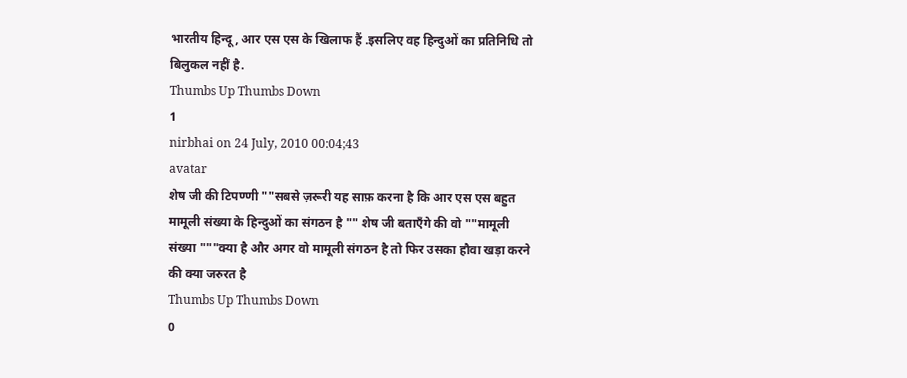भारतीय हिन्दू, आर एस एस के खिलाफ हैं .इसलिए वह हिन्दुओं का प्रतिनिधि तो बिलुकल नहीं है.
Thumbs Up Thumbs Down
1
nirbhai on 24 July, 2010 00:04;43
avatar
शेष जी की टिपण्णी ""सबसे ज़रूरी यह साफ़ करना है कि आर एस एस बहुत मामूली संख्या के हिन्दुओं का संगठन है "" शेष जी बताएँगे की वो ""मामूली संख्या """क्या है और अगर वो मामूली संगठन है तो फिर उसका हौवा खड़ा करने की क्या जरुरत है
Thumbs Up Thumbs Down
0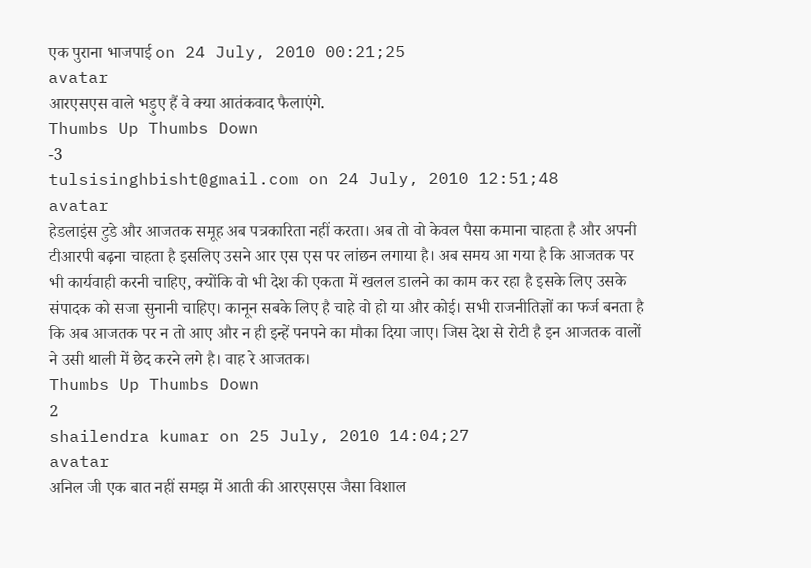एक पुराना भाजपाई on 24 July, 2010 00:21;25
avatar
आरएसएस वाले भड़ुए हैं वे क्या आतंकवाद फैलाएंगे.
Thumbs Up Thumbs Down
-3
tulsisinghbisht@gmail.com on 24 July, 2010 12:51;48
avatar
हेडलाइंस टुडे और आजतक समूह अब पत्रकारिता नहीं करता। अब तो वो केवल पैसा कमाना चाहता है और अपनी टीआरपी बढ़ना चाहता है इसलिए उसने आर एस एस पर लांछन लगाया है। अब समय आ गया है कि आजतक पर भी कार्यवाही करनी चाहिए, क्योंकि वो भी देश की एकता में खलल डालने का काम कर रहा है इसके लिए उसके संपादक को सजा सुनानी चाहिए। कानून सबके लिए है चाहे वो हो या और कोई। सभी राजनीतिज्ञों का फर्ज बनता है कि अब आजतक पर न तो आए और न ही इन्हें पनपने का मौका दिया जाए। जिस देश से रोटी है इन आजतक वालों ने उसी थाली में छेद करने लगे है। वाह रे आजतक।
Thumbs Up Thumbs Down
2
shailendra kumar on 25 July, 2010 14:04;27
avatar
अनिल जी एक बात नहीं समझ में आती की आरएसएस जैसा विशाल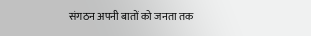संगठन अपनी बातों को जनता तक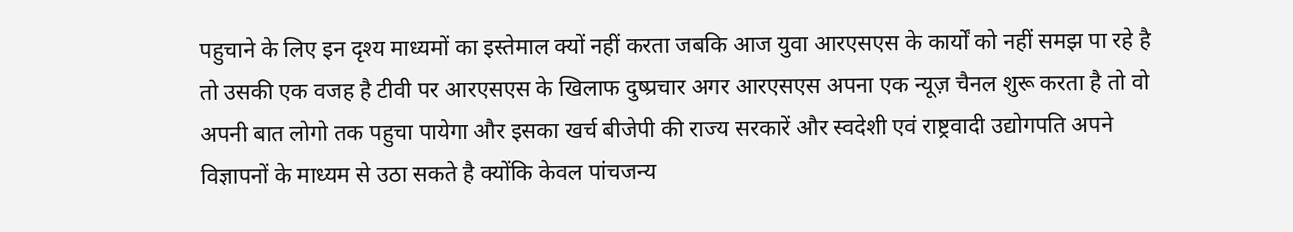पहुचाने के लिए इन दृश्य माध्यमों का इस्तेमाल क्यों नहीं करता जबकि आज युवा आरएसएस के कार्यों को नहीं समझ पा रहे है तो उसकी एक वजह है टीवी पर आरएसएस के खिलाफ दुष्प्रचार अगर आरएसएस अपना एक न्यूज़ चैनल शुरू करता है तो वो अपनी बात लोगो तक पहुचा पायेगा और इसका खर्च बीजेपी की राज्य सरकारें और स्वदेशी एवं राष्ट्रवादी उद्योगपति अपने विज्ञापनों के माध्यम से उठा सकते है क्योंकि केवल पांचजन्य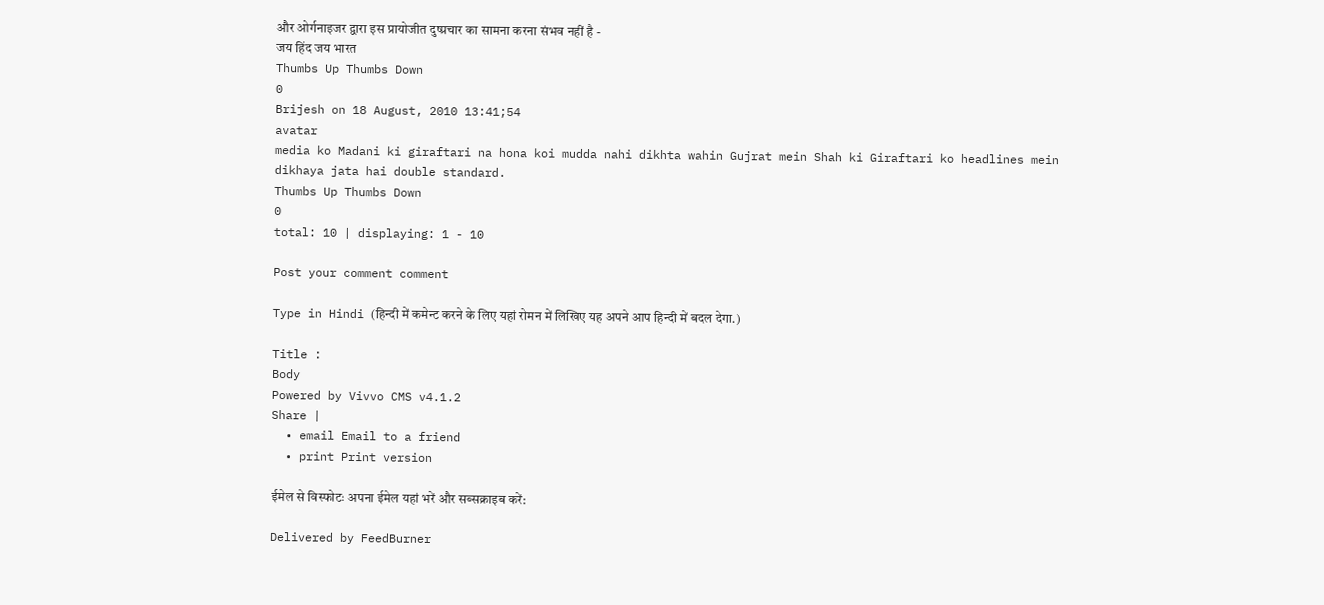और ओर्गनाइजर द्वारा इस प्रायोजीत दुष्प्रचार का सामना करना संभव नहीं है -
जय हिंद जय भारत
Thumbs Up Thumbs Down
0
Brijesh on 18 August, 2010 13:41;54
avatar
media ko Madani ki giraftari na hona koi mudda nahi dikhta wahin Gujrat mein Shah ki Giraftari ko headlines mein dikhaya jata hai double standard.
Thumbs Up Thumbs Down
0
total: 10 | displaying: 1 - 10

Post your comment comment

Type in Hindi (हिन्दी में कमेन्ट करने के लिए यहां रोमन में लिखिए यह अपने आप हिन्दी में बदल देगा.)

Title :
Body
Powered by Vivvo CMS v4.1.2
Share |
  • email Email to a friend
  • print Print version

ईमेल से विस्फोटः अपना ईमेल यहां भरें और सब्सक्राइब करें:

Delivered by FeedBurner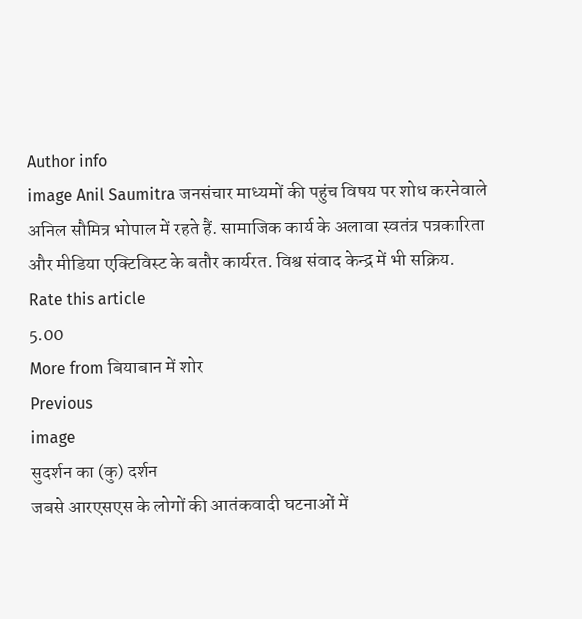Author info
image Anil Saumitra जनसंचार माध्यमों की पहुंच विषय पर शोध करनेवाले अनिल सौमित्र भोपाल में रहते हैं. सामाजिक कार्य के अलावा स्वतंत्र पत्रकारिता और मीडिया एक्टिविस्ट के बतौर कार्यरत. विश्व संवाद केन्द्र में भी सक्रिय.
Rate this article
5.00
More from बियाबान में शोर
Previous
image
सुदर्शन का (कु) दर्शन
जबसे आरएसएस के लोगों की आतंकवादी घटनाओं में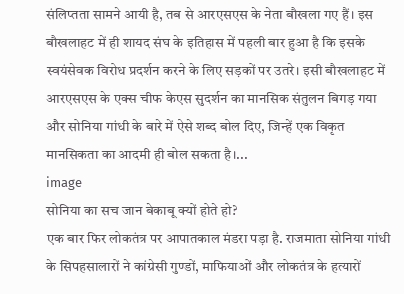संलिप्तता सामने आयी है, तब से आरएसएस के नेता बौखला गए हैं। इस बौखलाहट में ही शायद संघ के इतिहास में पहली बार हुआ है कि इसके स्वयंसेवक विरोध प्रदर्शन करने के लिए सड़कों पर उतरे। इसी बौखलाहट में आरएसएस के एक्स चीफ केएस सुदर्शन का मानसिक संतुलन बिगड़ गया और सोनिया गांधी के बारे में ऐसे शब्द बोल दिए, जिन्हें एक विकृत मानसिकता का आदमी ही बोल सकता है।...
image
सोनिया का सच जान बेकाबू क्यों होते हो?
एक बार फिर लोकतंत्र पर आपातकाल मंडरा पड़ा है. राजमाता सोनिया गांधी के सिपहसालारों ने कांग्रेसी गुण्डों, माफियाओं और लोकतंत्र के हत्यारों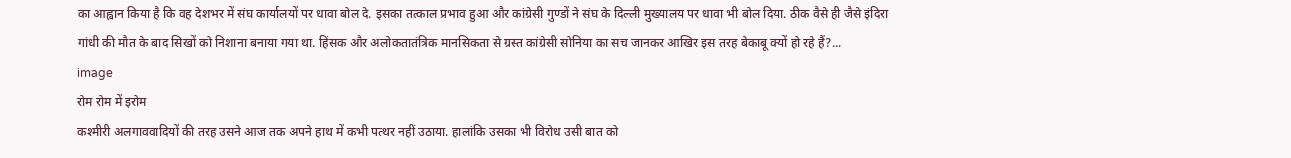का आह्वान किया है कि वह देशभर में संघ कार्यालयों पर धावा बोल दे. इसका तत्काल प्रभाव हुआ और कांग्रेसी गुण्डों ने संघ के दिल्ली मुख्यालय पर धावा भी बोल दिया. ठीक वैसे ही जैसे इंदिरा गांधी की मौत के बाद सिखों को निशाना बनाया गया था. हिंसक और अलोकतातंत्रिक मानसिकता से ग्रस्त कांग्रेसी सोनिया का सच जानकर आखिर इस तरह बेकाबू क्यों हो रहे हैं?...
image
रोम रोम में इरोम
कश्मीरी अलगाववादियों की तरह उसने आज तक अपने हाथ में कभी पत्थर नहीं उठाया. हालांकि उसका भी विरोध उसी बात को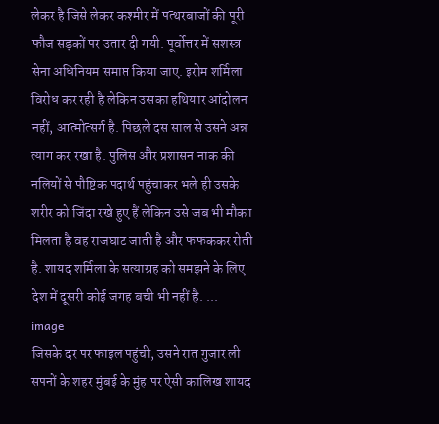लेकर है जिसे लेकर कश्मीर में पत्थरबाजों की पूरी फौज सड़कों पर उतार दी गयी. पूर्वोत्तर में सशस्त्र सेना अधिनियम समाप्त किया जाए. इरोम शर्मिला विरोध कर रही है लेकिन उसका हथियार आंदोलन नहीं, आत्मोत्सर्ग है. पिछले दस साल से उसने अन्न त्याग कर रखा है. पुलिस और प्रशासन नाक की नलियों से पौष्टिक पदार्थ पहुंचाकर भले ही उसके शरीर को जिंदा रखे हुए हैं लेकिन उसे जब भी मौका मिलता है वह राजघाट जाती है और फफककर रोती है. शायद शर्मिला के सत्याग्रह को समझने के लिए देश में दूसरी कोई जगह बची भी नहीं है. ...
image
जिसके दर पर फाइल पहुंची, उसने रात गुजार ली
सपनों के शहर मुंबई के मुंह पर ऐसी कालिख शायद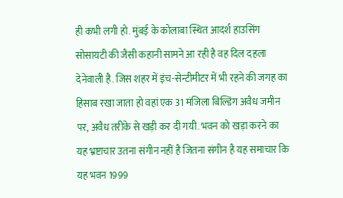ही कभी लगी हो. मुंबई के कोलाबा स्थित आदर्श हाउसिंग सोसायटी की जैसी कहानी सामने आ रही है वह दिल दहला देनेवाली है. जिस शहर में इंच-सेन्टीमीटर में भी रहने की जगह का हिसाब रखा जाता हो वहां एक 31 मंजिला बिल्डिंग अवैध जमीन पर, अवैध तरीके से खड़ी कर दी गयी. भवन को खड़ा करने का यह भ्रष्टाचार उतना संगीन नहीं है जितना संगीन है यह समाचार कि यह भवन 1999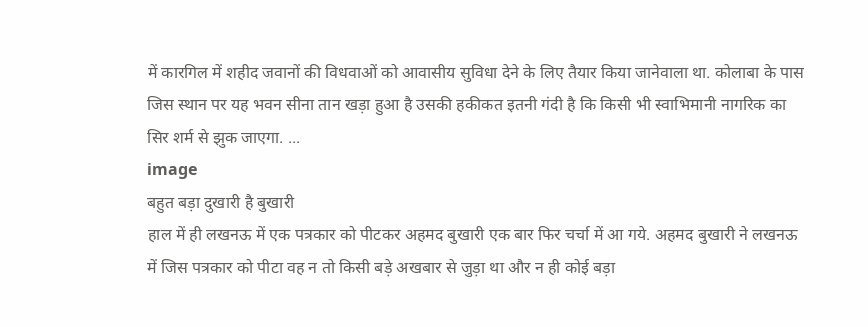में कारगिल में शहीद जवानों की विधवाओं को आवासीय सुविधा देने के लिए तैयार किया जानेवाला था. कोलाबा के पास जिस स्थान पर यह भवन सीना तान खड़ा हुआ है उसकी हकीकत इतनी गंदी है कि किसी भी स्वाभिमानी नागरिक का सिर शर्म से झुक जाएगा. ...
image
बहुत बड़ा दुखारी है बुखारी
हाल में ही लखनऊ में एक पत्रकार को पीटकर अहमद बुखारी एक बार फिर चर्चा में आ गये. अहमद बुखारी ने लखनऊ में जिस पत्रकार को पीटा वह न तो किसी बड़े अखबार से जुड़ा था और न ही कोई बड़ा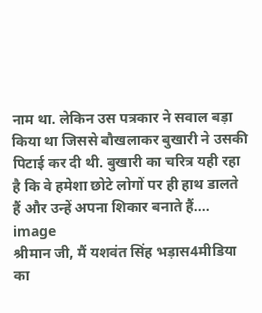नाम था. लेकिन उस पत्रकार ने सवाल बड़ा किया था जिससे बौखलाकर बुखारी ने उसकी पिटाई कर दी थी. बुखारी का चरित्र यही रहा है कि वे हमेशा छोटे लोगों पर ही हाथ डालते हैं और उन्हें अपना शिकार बनाते हैं....
image
श्रीमान जी, मैं यशवंत सिंह भड़ास4मीडिया का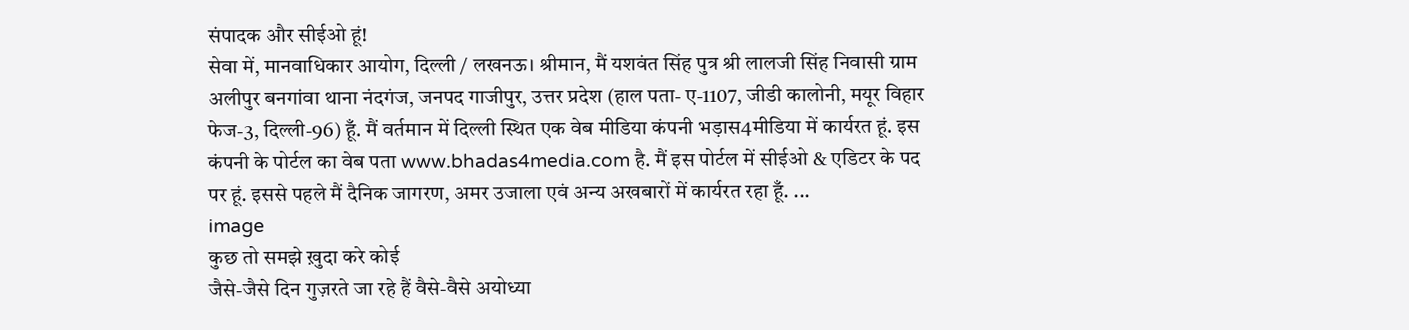संपादक और सीईओ हूं!
सेवा में, मानवाधिकार आयोग, दिल्ली / लखनऊ। श्रीमान, मैं यशवंत सिंह पुत्र श्री लालजी सिंह निवासी ग्राम अलीपुर बनगांवा थाना नंदगंज, जनपद गाजीपुर, उत्तर प्रदेश (हाल पता- ए-1107, जीडी कालोनी, मयूर विहार फेज-3, दिल्ली-96) हूँ. मैं वर्तमान में दिल्ली स्थित एक वेब मीडिया कंपनी भड़ास4मीडिया में कार्यरत हूं. इस कंपनी के पोर्टल का वेब पता www.bhadas4media.com है. मैं इस पोर्टल में सीईओ & एडिटर के पद पर हूं. इससे पहले मैं दैनिक जागरण, अमर उजाला एवं अन्य अखबारों में कार्यरत रहा हूँ. ...
image
कुछ तो समझे ख़ुदा करे कोई
जैसे-जैसे दिन गुज़रते जा रहे हैं वैसे-वैसे अयोध्या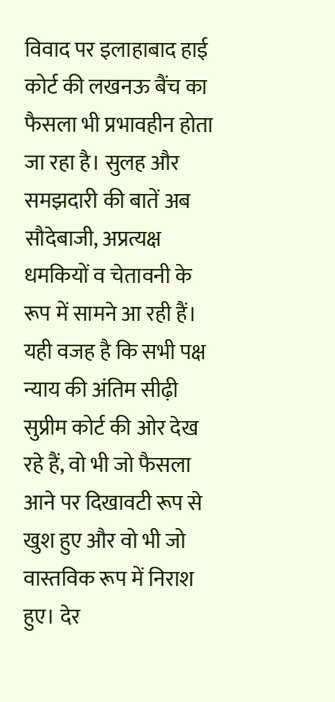विवाद पर इलाहाबाद हाई कोर्ट की लखनऊ बैंच का फैसला भी प्रभावहीन होता जा रहा है। सुलह और समझदारी की बातें अब सौदेबाजी, अप्रत्यक्ष धमकियों व चेतावनी के रूप में सामने आ रही हैं। यही वजह है कि सभी पक्ष न्याय की अंतिम सीढ़ी सुप्रीम कोर्ट की ओर देख रहे हैं, वो भी जो फैसला आने पर दिखावटी रूप से खुश हुए और वो भी जो वास्तविक रूप में निराश हुए। देर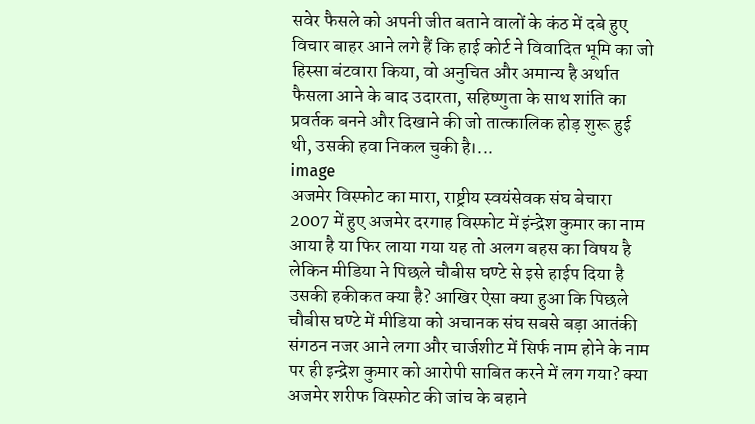सवेर फैसले को अपनी जीत बताने वालों के कंठ में दबे हुए विचार बाहर आने लगे हैं कि हाई कोर्ट ने विवादित भूमि का जो हिस्सा बंटवारा किया, वो अनुचित और अमान्य है अर्थात फैसला आने के बाद उदारता, सहिष्णुता के साथ शांति का प्रवर्तक बनने और दिखाने की जो तात्कालिक होड़ शुरू हुई थी, उसकी हवा निकल चुकी है।...
image
अजमेर विस्फोट का मारा, राष्ट्रीय स्वयंसेवक संघ बेचारा
2007 में हुए अजमेर दरगाह विस्फोट में इंन्द्रेश कुमार का नाम आया है या फिर लाया गया यह तो अलग बहस का विषय है लेकिन मीडिया ने पिछले चौबीस घण्टे से इसे हाईप दिया है उसकी हकीकत क्या है? आखिर ऐसा क्या हुआ कि पिछले चौबीस घण्टे में मीडिया को अचानक संघ सबसे बड़ा आतंकी संगठन नजर आने लगा और चार्जशीट में सिर्फ नाम होने के नाम पर ही इन्द्रेश कुमार को आरोपी साबित करने में लग गया? क्या अजमेर शरीफ विस्फोट की जांच के बहाने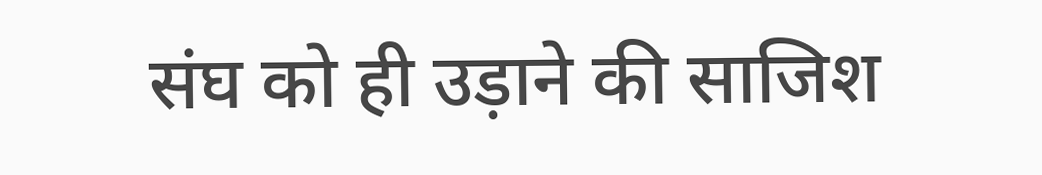संघ को ही उड़ाने की साजिश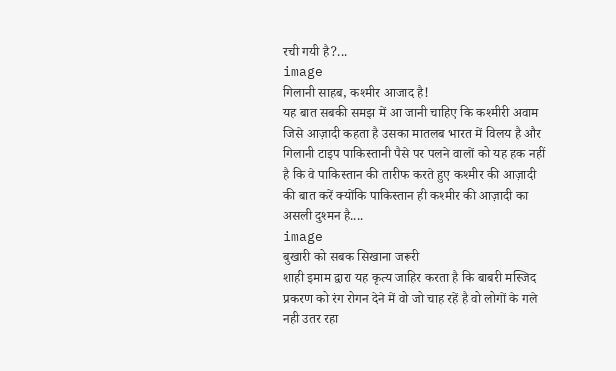रची गयी है?...
image
गिलानी साहब, कश्मीर आजाद है!
यह बात सबकी समझ में आ जानी चाहिए कि कश्मीरी अवाम जिसे आज़ादी कहता है उसका मातलब भारत में विलय है और गिलानी टाइप पाकिस्तानी पैसे पर पलने वालों को यह हक नहीं है कि वे पाकिस्तान की तारीफ करते हुए कश्मीर की आज़ादी की बात करें क्योंकि पाकिस्तान ही कश्मीर की आज़ादी का असली दुश्मन है....
image
बुखारी को सबक सिखाना जरूरी
शाही इमाम द्वारा यह कृत्य जाहिर करता है कि बाबरी मस्जिद प्रकरण को रंग रोगन देने में वो जो चाह रहें है वो लोगों के गले नही उतर रहा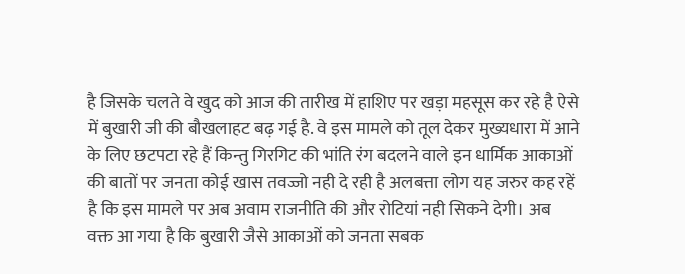है जिसके चलते वे खुद को आज की तारीख में हाशिए पर खड़ा महसूस कर रहे है ऐसे में बुखारी जी की बौखलाहट बढ़ गई है. वे इस मामले को तूल देकर मुख्यधारा में आने के लिए छटपटा रहे हैं किन्तु गिरगिट की भांति रंग बदलने वाले इन धार्मिक आकाओं की बातों पर जनता कोई खास तवज्जो नही दे रही है अलबत्ता लोग यह जरुर कह रहें है कि इस मामले पर अब अवाम राजनीति की और रोटियां नही सिकने देगी। अब वक्त आ गया है कि बुखारी जैसे आकाओं को जनता सबक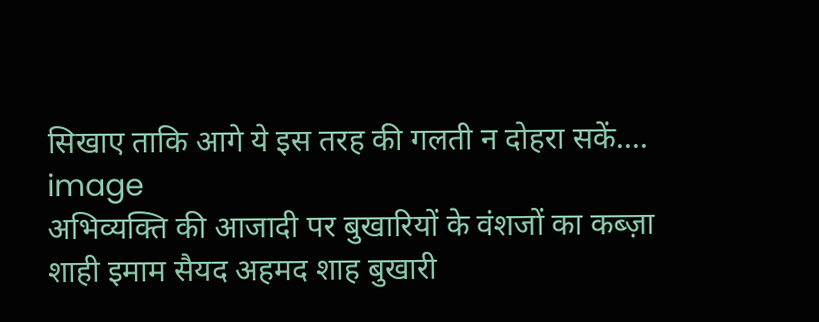सिखाए ताकि आगे ये इस तरह की गलती न दोहरा सकें....
image
अभिव्यक्ति की आजादी पर बुखारियों के वंशजों का कब्ज़ा
शाही इमाम सैयद अहमद शाह बुखारी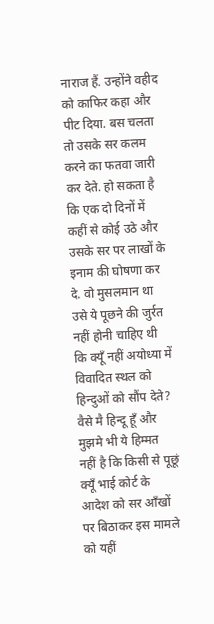नाराज हैं. उन्होंने वहीद को काफिर कहा और पीट दिया. बस चलता तो उसके सर कलम करने का फतवा जारी कर देते. हो सकता है कि एक दो दिनों में कहीं से कोई उठे और उसके सर पर लाखों के इनाम की घोषणा कर दे. वो मुसलमान था उसे ये पूछने की जुर्रत नहीं होनी चाहिए थी कि क्यूँ नहीं अयोध्या में विवादित स्थल को हिन्दुओं को सौंप देते? वैसे मै हिन्दू हूँ और मुझमे भी ये हिम्मत नहीं है कि किसी से पूछूं क्यूँ भाई कोर्ट के आदेश को सर आँखों पर बिठाकर इस मामले को यहीं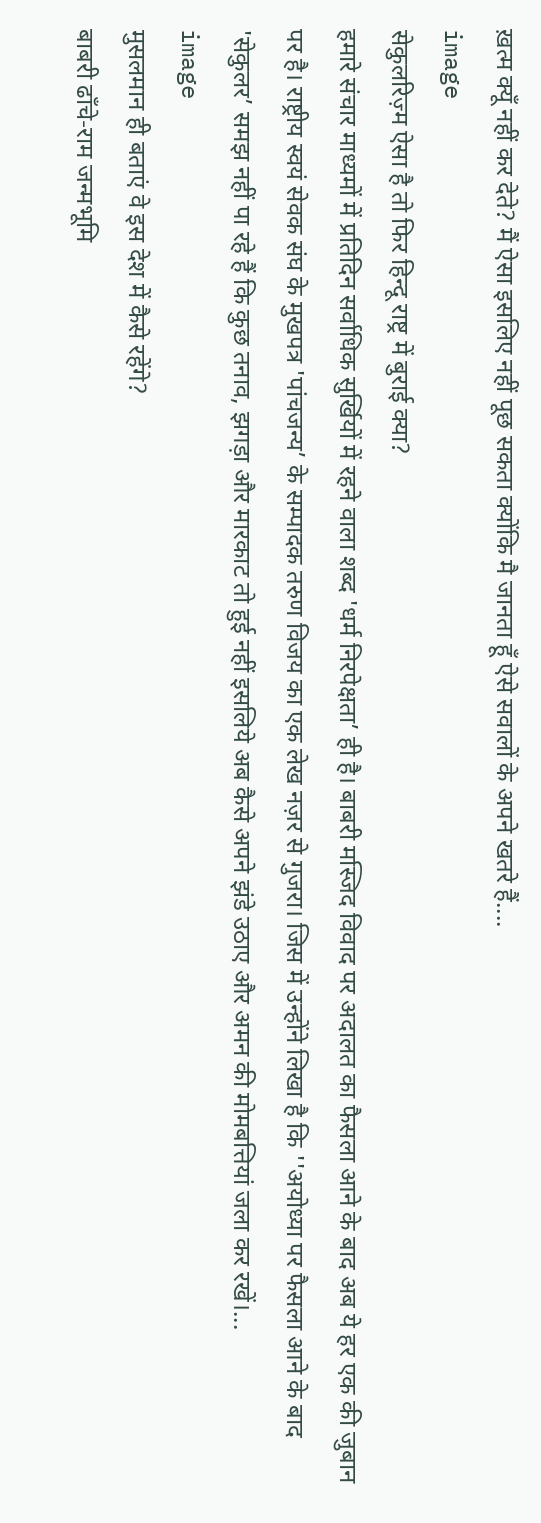ख़त्म क्यूँ नहीं कर देते? मैं ऐसा इसलिए नहीं पूछ सकता क्योंकि मै जानता हूँ ऐसे सवालों के अपने खतरे हैं....
image
सेकुलरिज़्म ऐसा है तो फिर हिन्दू राष्ट्र में बुराई क्या?
हमारे संचार माध्यमों में प्रतिदिन सर्वाधिक सुर्खियों में रहने वाला शब्द 'धर्म निरपेक्षता’ ही है। बाबरी मस्जिद विवाद पर अदालत का फैसला आने के बाद अब ये हर एक की जुबान पर है। राष्ट्रीय स्वयं सेवक संघ के मुखपत्र 'पांचजन्य’ के सम्पादक तरुण विजय का एक लेख नज़र से गुजरा। जिस में उन्होंने लिखा है कि ''अयोध्या पर फैसला आने के बाद 'सेकुलर’ समझ नहीं पा रहे हैं कि कुछ तनाव, झगड़ा और मारकाट तो हुई नहीं इसलिये अब कैसे अपने झंडे उठाए और अमन की मोमबत्तियां जला कर रखें।...
image
मुसलमान ही बताएं वे इस देश में कैसे रहेंगे?
बाबरी ढाँचे-राम जन्मभूमि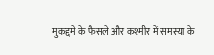मुकद्दमे के फैसले और कश्मीर में समस्या के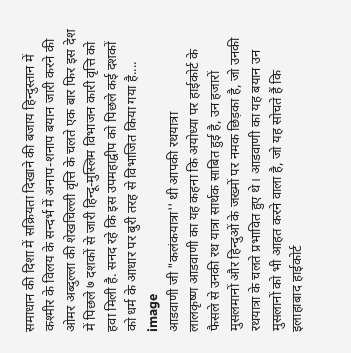समाधान की दिशा में सक्रियता दिखाने की बजाय हिन्दुस्तान में कश्मीर के विलय के सन्दर्भ में अनाप-शनाप बयान जारी करने की ओमर अब्दुल्ला की शेखचिल्ली वृत्ति के चलते एक बार फिर इस देश में पिछले ७ दशकों से जारी हिन्दू-मुस्लिम विभाजन कारी वृत्ति को हवा मिली है. सनद रहे कि इस उपमहाद्वीप को पिछले कई दशकों को धर्म के आधार पर बुरी तरह से विभाजित किया गया है....
image
आडवाणी जी "कलंकयात्रा'' थी आपकी रथयात्रा
लालकृष्ण आडवाणी का यह कहना कि अयोध्या पर हाईकोर्ट के फैसले से उनकी रथ यात्रा सार्थक साबित हुई है, उन हजारों मुसलमानों और हिन्दुओं के जख्मों पर नमक छिड़का है, जो उनकी रथयात्रा के चलते प्रभावित हुए थे। आडवाणी का यह बयान उन मुसलानों को भी आहत करने वाला है, जो यह सोचते हैं कि इलाहाबाद हाईकोर्ट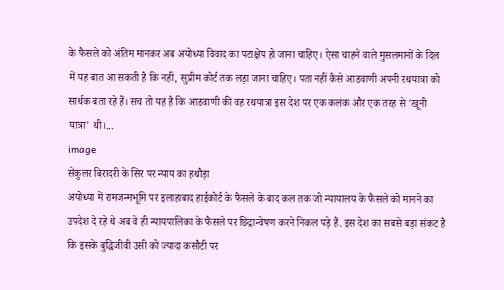के फैसले को अंतिम मानकर अब अयोध्या विवाद का पटाक्षेप हो जाना चाहिए। ऐसा चाहने वाले मुसलमानों के दिल में यह बात आ सकती है कि नहीं, सुप्रीम कोर्ट तक लड़ा जाना चाहिए। पता नहीं कैसे आडवाणी अपनी रथयात्रा को सार्थक बता रहे हैं। सच तो यह है कि आडवाणी की वह रथयात्रा इस देश पर एक कलंक और एक तरह से 'खूनी यात्रा' थी।...
image
सेकुलर बिरादरी के सिर पर न्याय का हथौड़ा
अयोध्या में रामजन्मभूमि पर इलाहाबाद हाईकोर्ट के फैसले के बाद कल तक जो न्यायालय के फैसले को मानने का उपदेश दे रहे थे अब वे ही न्यायपालिका के फैसले पर छिद्रान्वेषण करने निकल पड़े हैं. इस देश का सबसे बड़ा संकट है कि इसके बुद्धिजीवी उसी को ज्यादा कसौटी पर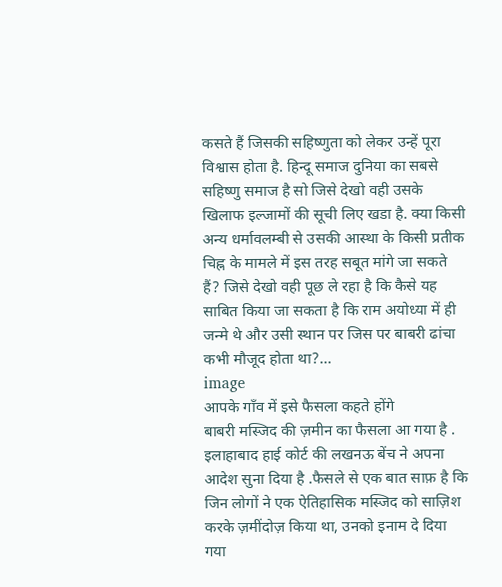कसते हैं जिसकी सहिष्णुता को लेकर उन्हें पूरा विश्वास होता है. हिन्दू समाज दुनिया का सबसे सहिष्णु समाज है सो जिसे देखो वही उसके खिलाफ इल्जामों की सूची लिए खडा है. क्या किसी अन्य धर्मावलम्बी से उसकी आस्था के किसी प्रतीक चिह्न के मामले में इस तरह सबूत मांगे जा सकते हैं? जिसे देखो वही पूछ ले रहा है कि कैसे यह साबित किया जा सकता है कि राम अयोध्या में ही जन्मे थे और उसी स्थान पर जिस पर बाबरी ढांचा कभी मौजूद होता था?...
image
आपके गाँव में इसे फैसला कहते होंगे
बाबरी मस्जिद की ज़मीन का फैसला आ गया है . इलाहाबाद हाई कोर्ट की लखनऊ बेंच ने अपना आदेश सुना दिया है .फैसले से एक बात साफ़ है कि जिन लोगों ने एक ऐतिहासिक मस्जिद को साज़िश करके ज़मींदोज़ किया था, उनको इनाम दे दिया गया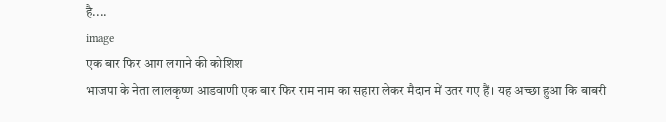है....
image
एक बार फिर आग लगाने की कोशिश
भाजपा के नेता लालकृष्ण आडवाणी एक बार फिर राम नाम का सहारा लेकर मैदान में उतर गए हैं। यह अच्छा हुआ कि बाबरी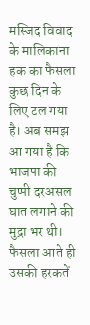मस्जिद विवाद के मालिकाना हक का फैसला कुछ दिन के लिए टल गया है। अब समझ आ गया है कि भाजपा की चुप्पी दरअसल घात लगाने की मुद्रा भर थी। फैसला आते ही उसकी हरकतें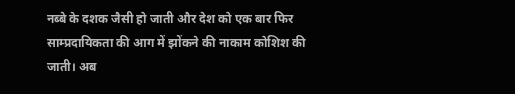नब्बे के दशक जैसी हो जाती और देश को एक बार फिर साम्प्रदायिकता की आग में झोंकने की नाकाम कोशिश की जाती। अब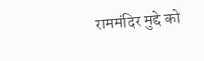राममंदिर मुद्दे को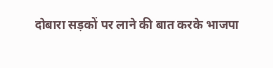दोबारा सड़कों पर लाने की बात करके भाजपा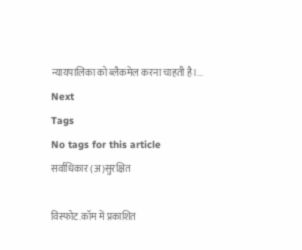न्यायपालिका को ब्लैकमेल करना चाहती है।...
Next
Tags
No tags for this article
सर्वाधिकार (अ)सुरक्षित

विस्फोट.कॉम में प्रकाशित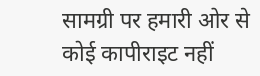सामग्री पर हमारी ओर से कोई कापीराइट नहीं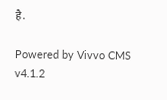है.

Powered by Vivvo CMS v4.1.2